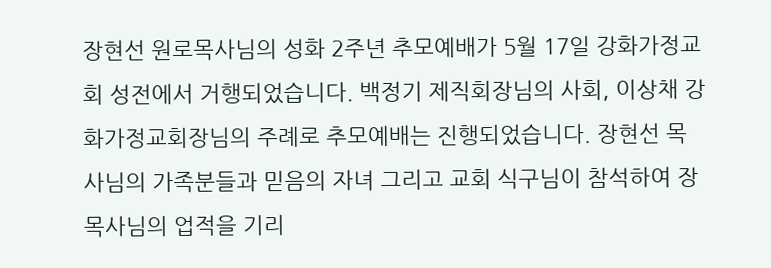장현선 원로목사님의 성화 2주년 추모예배가 5월 17일 강화가정교회 성전에서 거행되었습니다. 백정기 제직회장님의 사회, 이상채 강화가정교회장님의 주례로 추모예배는 진행되었습니다. 장현선 목사님의 가족분들과 믿음의 자녀 그리고 교회 식구님이 참석하여 장 목사님의 업적을 기리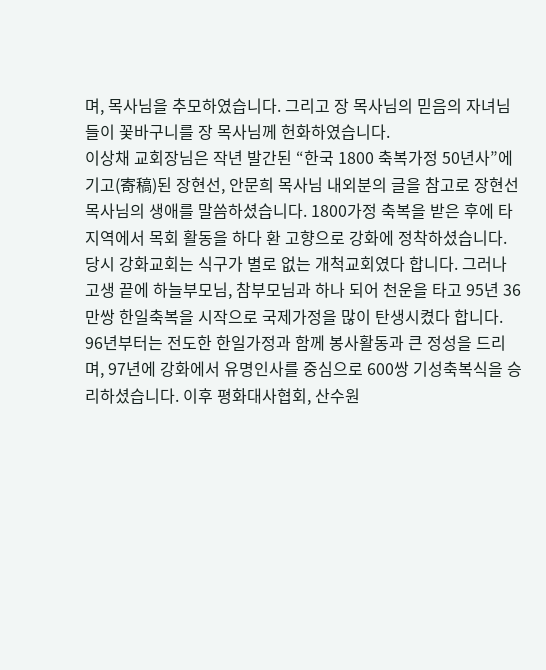며, 목사님을 추모하였습니다. 그리고 장 목사님의 믿음의 자녀님들이 꽃바구니를 장 목사님께 헌화하였습니다.
이상채 교회장님은 작년 발간된 “한국 1800 축복가정 50년사”에 기고(寄稿)된 장현선, 안문희 목사님 내외분의 글을 참고로 장현선 목사님의 생애를 말씀하셨습니다. 1800가정 축복을 받은 후에 타 지역에서 목회 활동을 하다 환 고향으로 강화에 정착하셨습니다. 당시 강화교회는 식구가 별로 없는 개척교회였다 합니다. 그러나 고생 끝에 하늘부모님, 참부모님과 하나 되어 천운을 타고 95년 36만쌍 한일축복을 시작으로 국제가정을 많이 탄생시켰다 합니다.
96년부터는 전도한 한일가정과 함께 봉사활동과 큰 정성을 드리며, 97년에 강화에서 유명인사를 중심으로 600쌍 기성축복식을 승리하셨습니다. 이후 평화대사협회, 산수원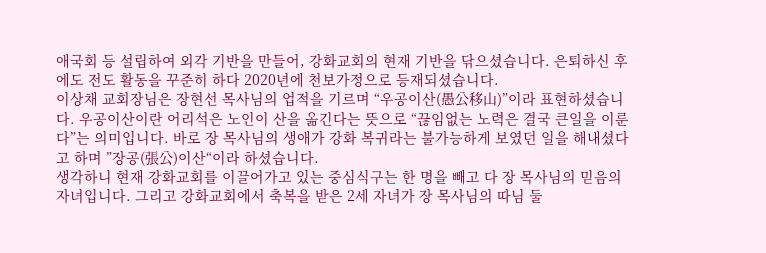애국회 등 설립하여 외각 기반을 만들어, 강화교회의 현재 기반을 닦으셨습니다. 은퇴하신 후에도 전도 활동을 꾸준히 하다 2020년에 천보가정으로 등재되셨습니다.
이상채 교회장님은 장현선 목사님의 업적을 기르며 “우공이산(愚公移山)”이라 표현하셨습니다. 우공이산이란 어리석은 노인이 산을 옮긴다는 뜻으로 “끊임없는 노력은 결국 큰일을 이룬다”는 의미입니다. 바로 장 목사님의 생애가 강화 복귀라는 불가능하게 보였던 일을 해내셨다고 하며 ”장공(張公)이산“이라 하셨습니다.
생각하니 현재 강화교회를 이끌어가고 있는 중심식구는 한 명을 빼고 다 장 목사님의 믿음의 자녀입니다. 그리고 강화교회에서 축복을 받은 2세 자녀가 장 목사님의 따님 둘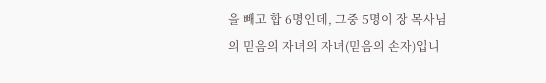을 빼고 합 6명인데, 그중 5명이 장 목사님의 믿음의 자녀의 자녀(믿음의 손자)입니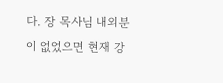다. 장 목사님 내외분이 없었으면 현재 강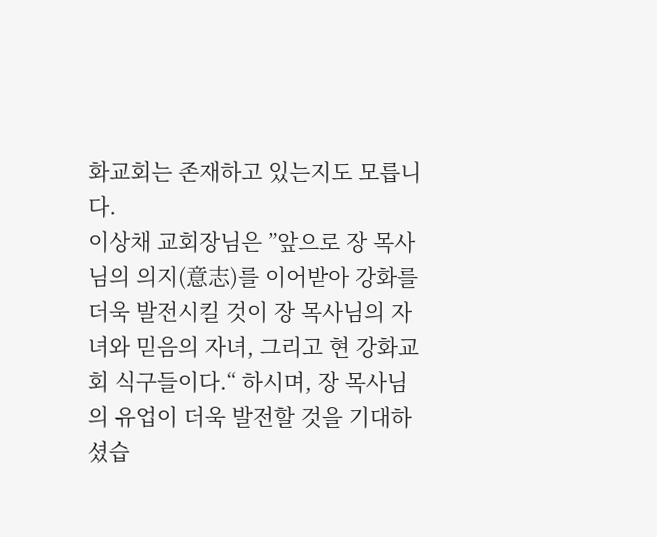화교회는 존재하고 있는지도 모릅니다.
이상채 교회장님은 ”앞으로 장 목사님의 의지(意志)를 이어받아 강화를 더욱 발전시킬 것이 장 목사님의 자녀와 믿음의 자녀, 그리고 현 강화교회 식구들이다.“ 하시며, 장 목사님의 유업이 더욱 발전할 것을 기대하셨습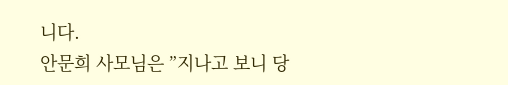니다.
안문희 사모님은 ”지나고 보니 당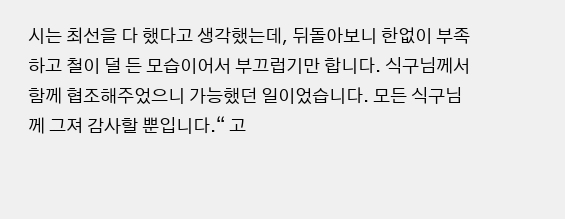시는 최선을 다 했다고 생각했는데, 뒤돌아보니 한없이 부족하고 철이 덜 든 모습이어서 부끄럽기만 합니다. 식구님께서 함께 협조해주었으니 가능했던 일이었습니다. 모든 식구님께 그져 감사할 뿐입니다.“ 고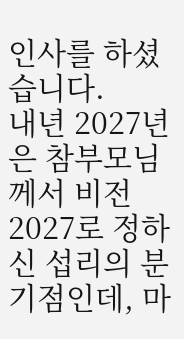인사를 하셨습니다.
내년 2027년은 참부모님께서 비전 2027로 정하신 섭리의 분기점인데, 마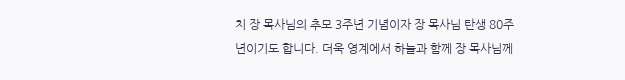치 장 목사님의 추모 3주년 기념이자 장 목사님 탄생 80주년이기도 합니다. 더욱 영계에서 하늘과 함께 장 목사님께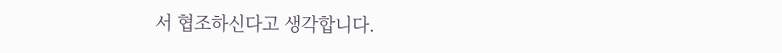서 협조하신다고 생각합니다.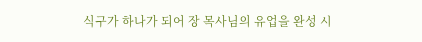식구가 하나가 되어 장 목사님의 유업을 완성 시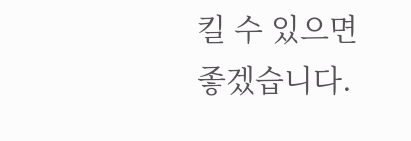킬 수 있으면 좋겠습니다.